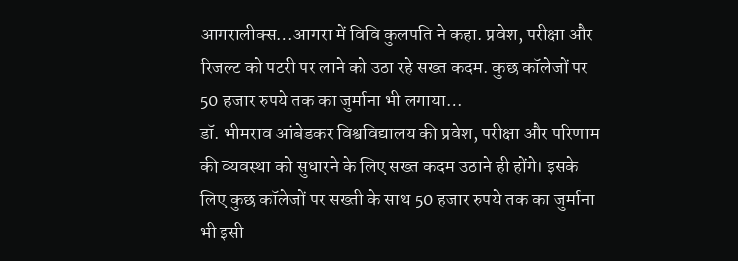आगरालीक्स…आगरा में विवि कुलपति ने कहा. प्रवेश, परीक्षा और रिजल्ट को पटरी पर लाने को उठा रहे सख्त कदम. कुछ कॉलेजों पर 50 हजार रुपये तक का जुर्माना भी लगाया…
डॉ. भीमराव आंबेडकर विश्वविद्यालय की प्रवेश, परीक्षा और परिणाम की व्यवस्था को सुधारने के लिए सख्त कदम उठाने ही होंगे। इसके लिए कुछ कॉलेजों पर सख्ती के साथ 50 हजार रुपये तक का जुर्माना भी इसी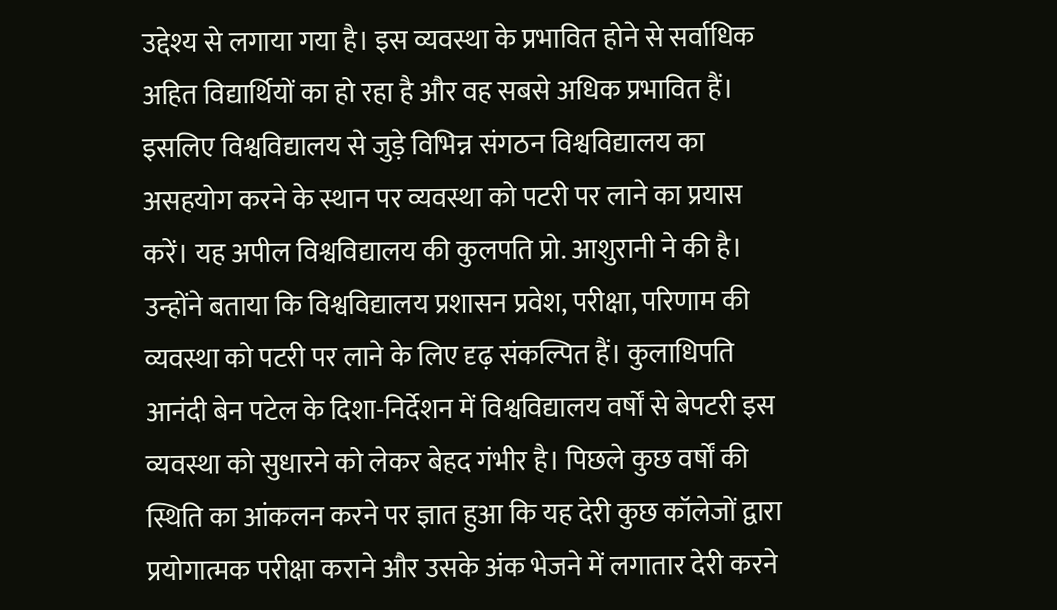उद्देश्य से लगाया गया है। इस व्यवस्था के प्रभावित होने से सर्वाधिक अहित विद्यार्थियों का हो रहा है और वह सबसे अधिक प्रभावित हैं। इसलिए विश्वविद्यालय से जुड़े विभिन्न संगठन विश्वविद्यालय का असहयोग करने के स्थान पर व्यवस्था को पटरी पर लाने का प्रयास करें। यह अपील विश्वविद्यालय की कुलपति प्रो. आशुरानी ने की है।
उन्होंने बताया कि विश्वविद्यालय प्रशासन प्रवेश, परीक्षा, परिणाम की व्यवस्था को पटरी पर लाने के लिए दृढ़ संकल्पित हैं। कुलाधिपति आनंदी बेन पटेल के दिशा-निर्देशन में विश्वविद्यालय वर्षों से बेपटरी इस व्यवस्था को सुधारने को लेकर बेहद गंभीर है। पिछले कुछ वर्षों की स्थिति का आंकलन करने पर ज्ञात हुआ कि यह देरी कुछ कॉलेजों द्वारा प्रयोगात्मक परीक्षा कराने और उसके अंक भेजने में लगातार देरी करने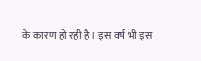के कारण हो रही है। इस वर्ष भी इस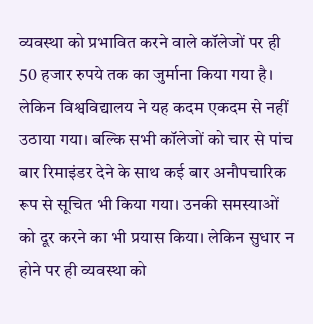व्यवस्था को प्रभावित करने वाले कॉलेजों पर ही 50 हजार रुपये तक का जुर्माना किया गया है। लेकिन विश्वविद्यालय ने यह कदम एकदम से नहीं उठाया गया। बल्कि सभी कॉलेजों को चार से पांच बार रिमाइंडर देने के साथ कई बार अनौपचारिक रूप से सूचित भी किया गया। उनकी समस्याओं को दूर करने का भी प्रयास किया। लेकिन सुधार न होने पर ही व्यवस्था को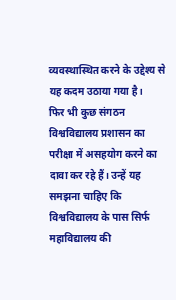व्यवस्थास्थित करने के उद्देश्य से यह कदम उठाया गया है।
फिर भी कुछ संगठन विश्वविद्यालय प्रशासन का परीक्षा में असहयोग करने का दावा कर रहे हैं। उन्हें यह समझना चाहिए कि विश्वविद्यालय के पास सिर्फ महाविद्यालय की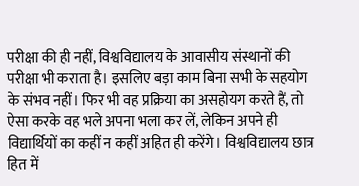परीक्षा की ही नहीं, विश्वविद्यालय के आवासीय संस्थानों की परीक्षा भी कराता है। इसलिए बड़ा काम बिना सभी के सहयोग के संभव नहीं। फिर भी वह प्रक्रिया का असहोयग करते हैं, तो ऐसा करके वह भले अपना भला कर लें, लेकिन अपने ही विद्यार्थियों का कहीं न कहीं अहित ही करेंगे। विश्वविद्यालय छात्र हित में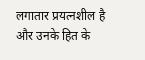लगातार प्रयत्नशील है और उनके हित के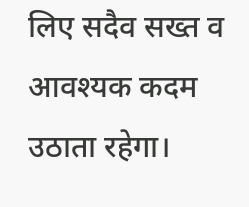लिए सदैव सख्त व आवश्यक कदम उठाता रहेगा।